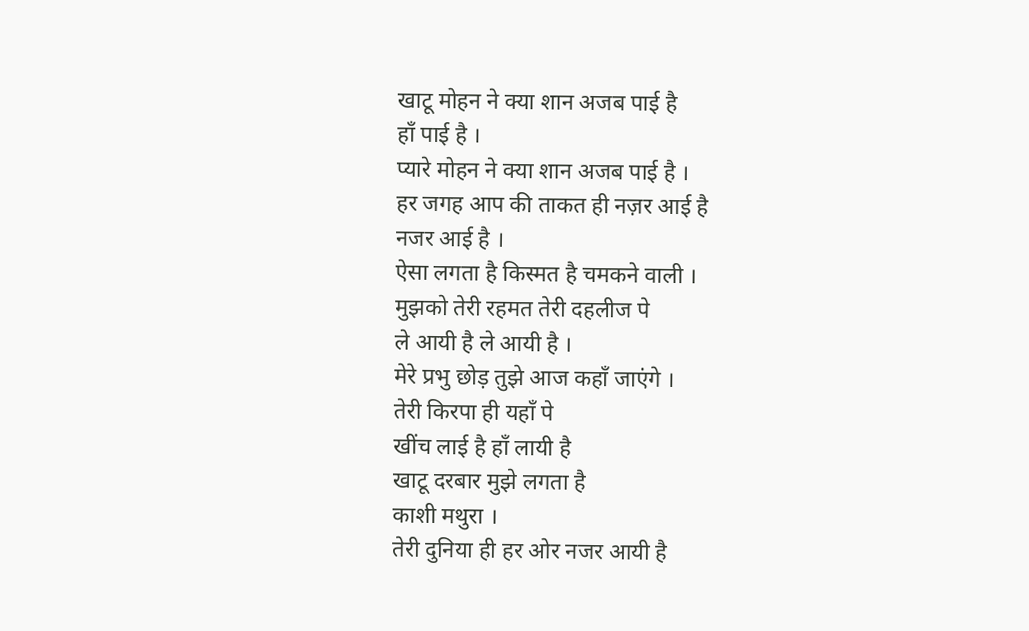खाटू मोहन ने क्या शान अजब पाई है
हाँ पाई है ।
प्यारे मोहन ने क्या शान अजब पाई है ।
हर जगह आप की ताकत ही नज़र आई है
नजर आई है ।
ऐसा लगता है किस्मत है चमकने वाली ।
मुझको तेरी रहमत तेरी दहलीज पे
ले आयी है ले आयी है ।
मेरे प्रभु छोड़ तुझे आज कहाँ जाएंगे ।
तेरी किरपा ही यहाँ पे
खींच लाई है हाँ लायी है
खाटू दरबार मुझे लगता है
काशी मथुरा ।
तेरी दुनिया ही हर ओर नजर आयी है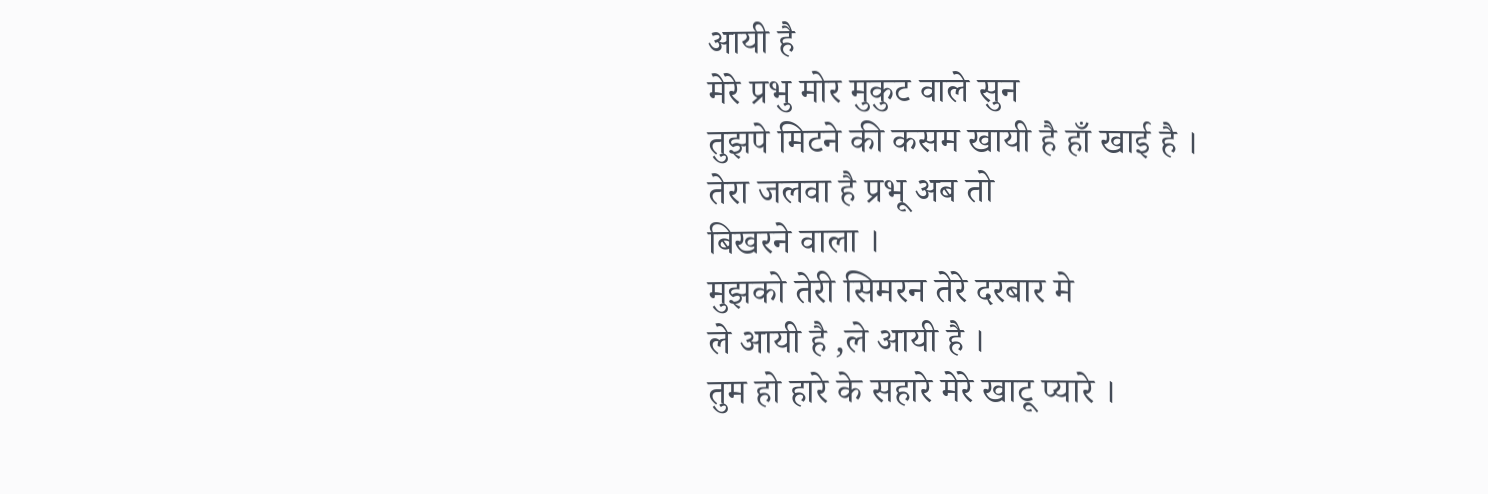आयी है
मेरे प्रभु मोर मुकुट वाले सुन
तुझपे मिटने की कसम खायी है हाँ खाई है ।
तेरा जलवा है प्रभू अब तो
बिखरने वाला ।
मुझको तेरी सिमरन तेरे दरबार मे
ले आयी है ,ले आयी है ।
तुम हो हारे के सहारे मेरे खाटू प्यारे ।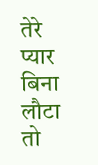तेरे प्यार बिना लौटा तो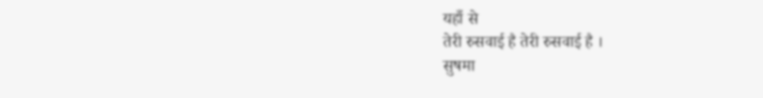यहाँ से
तेरी रुसवाई है तेरी रुसवाई है ।
सुषमा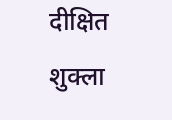दीक्षित शुक्ला